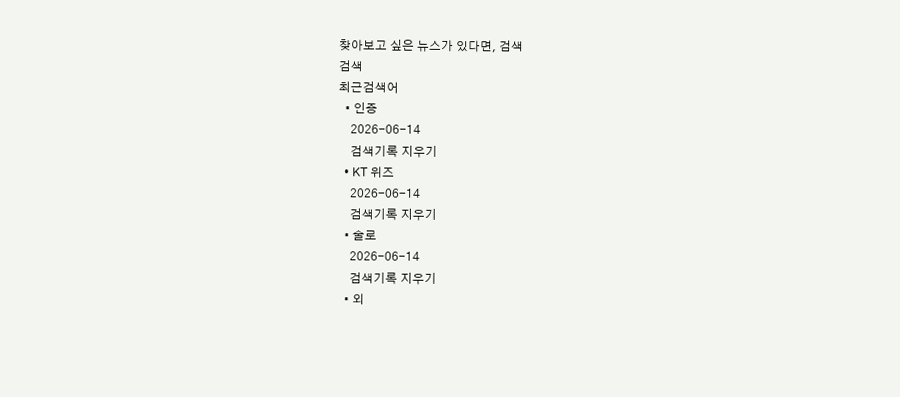찾아보고 싶은 뉴스가 있다면, 검색
검색
최근검색어
  • 인증
    2026-06-14
    검색기록 지우기
  • KT 위즈
    2026-06-14
    검색기록 지우기
  • 술로
    2026-06-14
    검색기록 지우기
  • 외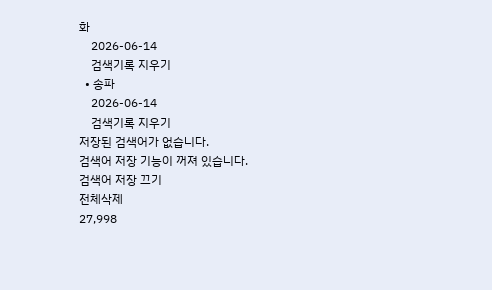화
    2026-06-14
    검색기록 지우기
  • 송파
    2026-06-14
    검색기록 지우기
저장된 검색어가 없습니다.
검색어 저장 기능이 꺼져 있습니다.
검색어 저장 끄기
전체삭제
27,998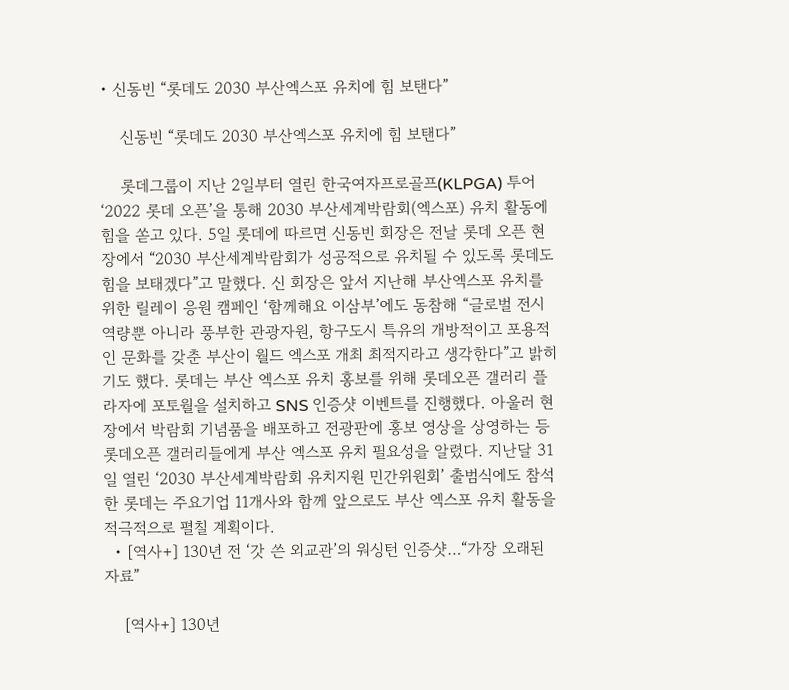• 신동빈 “롯데도 2030 부산엑스포 유치에 힘 보탠다”

    신동빈 “롯데도 2030 부산엑스포 유치에 힘 보탠다”

    롯데그룹이 지난 2일부터 열린 한국여자프로골프(KLPGA) 투어 ‘2022 롯데 오픈’을 통해 2030 부산세계박람회(엑스포) 유치 활동에 힘을 쏟고 있다. 5일 롯데에 따르면 신동빈 회장은 전날 롯데 오픈 현장에서 “2030 부산세계박람회가 성공적으로 유치될 수 있도록 롯데도 힘을 보태겠다”고 말했다. 신 회장은 앞서 지난해 부산엑스포 유치를 위한 릴레이 응원 캠페인 ‘함께해요 이삼부’에도 동참해 “글로벌 전시 역량뿐 아니라 풍부한 관광자원, 항구도시 특유의 개방적이고 포용적인 문화를 갖춘 부산이 월드 엑스포 개최 최적지라고 생각한다”고 밝히기도 했다. 롯데는 부산 엑스포 유치 홍보를 위해 롯데오픈 갤러리 플라자에 포토월을 설치하고 SNS 인증샷 이벤트를 진행했다. 아울러 현장에서 박람회 기념품을 배포하고 전광판에 홍보 영상을 상영하는 등 롯데오픈 갤러리들에게 부산 엑스포 유치 필요성을 알렸다. 지난달 31일 열린 ‘2030 부산세계박람회 유치지원 민간위원회’ 출범식에도 참석한 롯데는 주요기업 11개사와 함께 앞으로도 부산 엑스포 유치 활동을 적극적으로 펼칠 계획이다.
  • [역사+] 130년 전 ‘갓 쓴 외교관’의 워싱턴 인증샷…“가장 오래된 자료”

    [역사+] 130년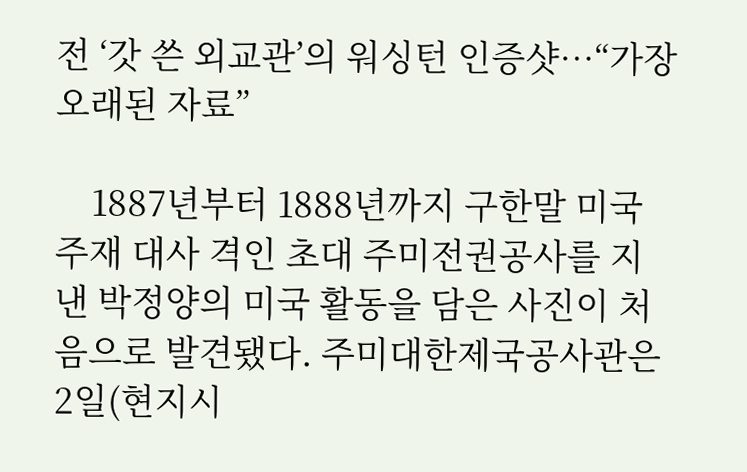전 ‘갓 쓴 외교관’의 워싱턴 인증샷…“가장 오래된 자료”

    1887년부터 1888년까지 구한말 미국 주재 대사 격인 초대 주미전권공사를 지낸 박정양의 미국 활동을 담은 사진이 처음으로 발견됐다. 주미대한제국공사관은 2일(현지시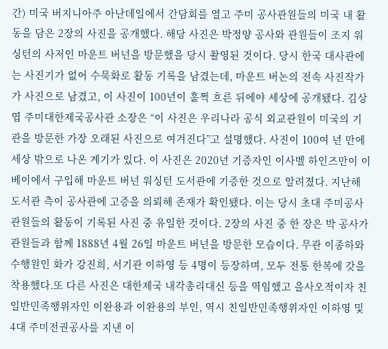간) 미국 버지니아주 아난데일에서 간담회를 열고 주미 공사관원들의 미국 내 활동을 담은 2장의 사진을 공개했다. 해당 사진은 박정양 공사와 관원들이 조지 워싱턴의 사저인 마운트 버넌을 방문했을 당시 촬영된 것이다. 당시 한국 대사관에는 사진기가 없어 수묵화로 활동 기록을 남겼는데, 마운트 버논의 전속 사진작가가 사진으로 남겼고, 이 사진이 100년이 훌쩍 흐른 뒤에야 세상에 공개됐다. 김상엽 주미대한제국공사관 소장은 “이 사진은 우리나라 공식 외교관원이 미국의 기관을 방문한 가장 오래된 사진으로 여겨진다”고 설명했다. 사진이 100여 년 만에 세상 밖으로 나온 계기가 있다. 이 사진은 2020년 기증자인 이사벨 하인즈만이 이베이에서 구입해 마운트 버넌 워싱턴 도서관에 기증한 것으로 알려졌다. 지난해 도서관 측이 공사관에 고증을 의뢰해 존재가 확인됐다. 이는 당시 초대 주미공사 관원들의 활동이 기록된 사진 중 유일한 것이다. 2장의 사진 중 한 장은 박 공사가 관원들과 함께 1888년 4월 26일 마운트 버넌을 방문한 모습이다. 무관 이종하와 수행원인 화가 강진희, 서기관 이하영 등 4명이 등장하며, 모두 전통 한복에 갓을 착용했다.또 다른 사진은 대한제국 내각총리대신 등을 역임했고 을사오적이자 친일반민족행위자인 이완용과 이완용의 부인, 역시 친일반민족행위자인 이하영 및 4대 주미전권공사를 지낸 이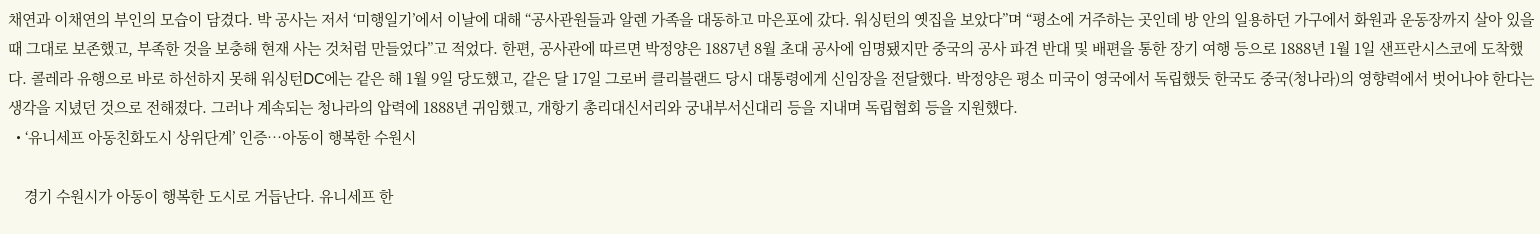채연과 이채연의 부인의 모습이 담겼다. 박 공사는 저서 ‘미행일기’에서 이날에 대해 “공사관원들과 알렌 가족을 대동하고 마은포에 갔다. 워싱턴의 옛집을 보았다”며 “평소에 거주하는 곳인데 방 안의 일용하던 가구에서 화원과 운동장까지 살아 있을 때 그대로 보존했고, 부족한 것을 보충해 현재 사는 것처럼 만들었다”고 적었다. 한편, 공사관에 따르면 박정양은 1887년 8월 초대 공사에 임명됐지만 중국의 공사 파견 반대 및 배편을 통한 장기 여행 등으로 1888년 1월 1일 샌프란시스코에 도착했다. 콜레라 유행으로 바로 하선하지 못해 워싱턴DC에는 같은 해 1월 9일 당도했고, 같은 달 17일 그로버 클리블랜드 당시 대통령에게 신임장을 전달했다. 박정양은 평소 미국이 영국에서 독립했듯 한국도 중국(청나라)의 영향력에서 벗어나야 한다는 생각을 지녔던 것으로 전해졌다. 그러나 계속되는 청나라의 압력에 1888년 귀임했고, 개항기 총리대신서리와 궁내부서신대리 등을 지내며 독립협회 등을 지원했다.
  • ‘유니세프 아동친화도시 상위단계’ 인증…아동이 행복한 수원시

    경기 수원시가 아동이 행복한 도시로 거듭난다. 유니세프 한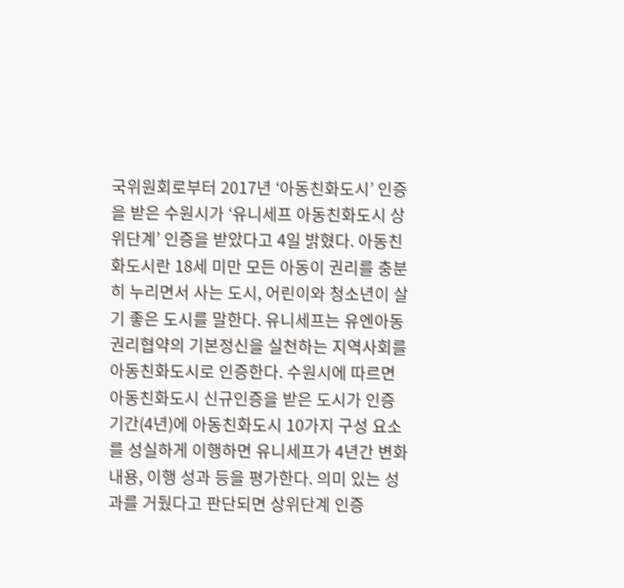국위원회로부터 2017년 ‘아동친화도시’ 인증을 받은 수원시가 ‘유니세프 아동친화도시 상위단계’ 인증을 받았다고 4일 밝혔다. 아동친화도시란 18세 미만 모든 아동이 권리를 충분히 누리면서 사는 도시, 어린이와 청소년이 살기 좋은 도시를 말한다. 유니세프는 유엔아동권리협약의 기본정신을 실천하는 지역사회를 아동친화도시로 인증한다. 수원시에 따르면 아동친화도시 신규인증을 받은 도시가 인증 기간(4년)에 아동친화도시 10가지 구성 요소를 성실하게 이행하면 유니세프가 4년간 변화 내용, 이행 성과 등을 평가한다. 의미 있는 성과를 거뒀다고 판단되면 상위단계 인증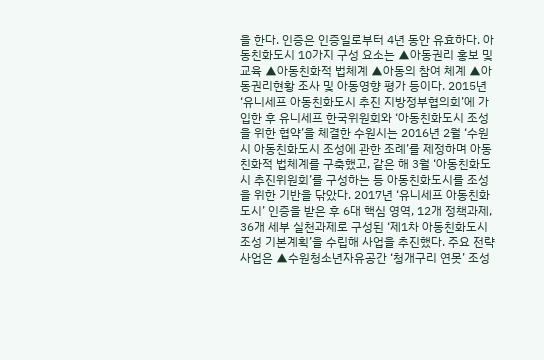을 한다. 인증은 인증일로부터 4년 동안 유효하다. 아동친화도시 10가지 구성 요소는 ▲아동권리 홍보 및 교육 ▲아동친화적 법체계 ▲아동의 참여 체계 ▲아동권리현황 조사 및 아동영향 평가 등이다. 2015년 ‘유니세프 아동친화도시 추진 지방정부협의회’에 가입한 후 유니세프 한국위원회와 ‘아동친화도시 조성을 위한 협약’을 체결한 수원시는 2016년 2월 ‘수원시 아동친화도시 조성에 관한 조례’를 제정하며 아동친화적 법체계를 구축했고, 같은 해 3월 ‘아동친화도시 추진위원회’를 구성하는 등 아동친화도시를 조성을 위한 기반을 닦았다. 2017년 ‘유니세프 아동친화도시’ 인증을 받은 후 6대 핵심 영역, 12개 정책과제, 36개 세부 실천과제로 구성된 ‘제1차 아동친화도시 조성 기본계획’을 수립해 사업을 추진했다. 주요 전략사업은 ▲수원청소년자유공간 ‘청개구리 연못’ 조성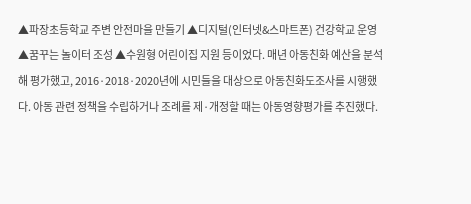▲파장초등학교 주변 안전마을 만들기 ▲디지털(인터넷&스마트폰) 건강학교 운영 ▲꿈꾸는 놀이터 조성 ▲수원형 어린이집 지원 등이었다. 매년 아동친화 예산을 분석해 평가했고, 2016·2018·2020년에 시민들을 대상으로 아동친화도조사를 시행했다. 아동 관련 정책을 수립하거나 조례를 제·개정할 때는 아동영향평가를 추진했다.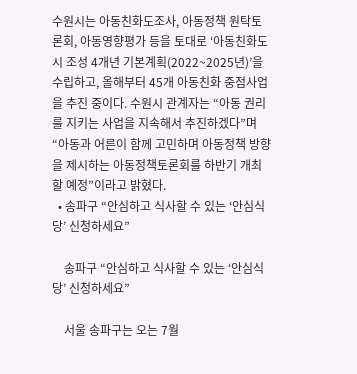수원시는 아동친화도조사, 아동정책 원탁토론회, 아동영향평가 등을 토대로 ‘아동친화도시 조성 4개년 기본계획(2022~2025년)’을 수립하고, 올해부터 45개 아동친화 중점사업을 추진 중이다. 수원시 관계자는 “아동 권리를 지키는 사업을 지속해서 추진하겠다”며 “아동과 어른이 함께 고민하며 아동정책 방향을 제시하는 아동정책토론회를 하반기 개최할 예정”이라고 밝혔다.
  • 송파구 “안심하고 식사할 수 있는 ‘안심식당’ 신청하세요”

    송파구 “안심하고 식사할 수 있는 ‘안심식당’ 신청하세요”

    서울 송파구는 오는 7월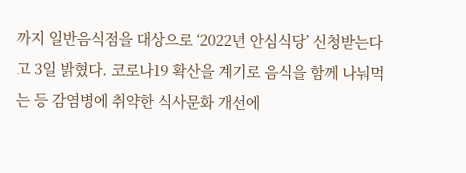까지 일반음식점을 대상으로 ‘2022년 안심식당’ 신청받는다고 3일 밝혔다. 코로나19 확산을 계기로 음식을 함께 나눠먹는 등 감염병에 취약한 식사문화 개선에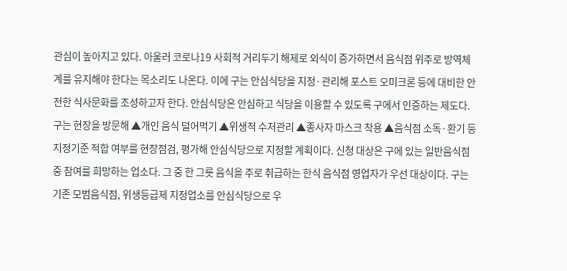관심이 높아지고 있다. 아울러 코로나19 사회적 거리두기 해제로 외식이 증가하면서 음식점 위주로 방역체계를 유지해야 한다는 목소리도 나온다. 이에 구는 안심식당을 지정·관리해 포스트 오미크론 등에 대비한 안전한 식사문화를 조성하고자 한다. 안심식당은 안심하고 식당을 이용할 수 있도록 구에서 인증하는 제도다. 구는 현장을 방문해 ▲개인 음식 덜어먹기 ▲위생적 수저관리 ▲종사자 마스크 착용 ▲음식점 소독·환기 등 지정기준 적합 여부를 현장점검, 평가해 안심식당으로 지정할 계획이다. 신청 대상은 구에 있는 일반음식점 중 참여를 희망하는 업소다. 그 중 한 그릇 음식을 주로 취급하는 한식 음식점 영업자가 우선 대상이다. 구는 기존 모범음식점, 위생등급제 지정업소를 안심식당으로 우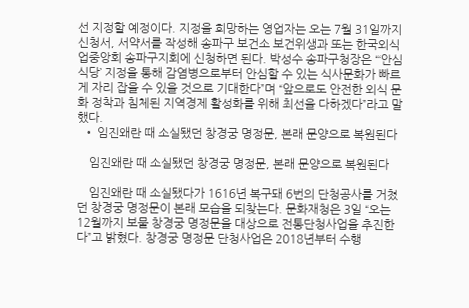선 지정할 예정이다. 지정을 희망하는 영업자는 오는 7월 31일까지 신청서, 서약서를 작성해 송파구 보건소 보건위생과 또는 한국외식업중앙회 송파구지회에 신청하면 된다. 박성수 송파구청장은 “‘안심식당’ 지정을 통해 감염병으로부터 안심할 수 있는 식사문화가 빠르게 자리 잡을 수 있을 것으로 기대한다”며 “앞으로도 안전한 외식 문화 정착과 침체된 지역경제 활성화를 위해 최선을 다하겠다”라고 말했다.
  • 임진왜란 때 소실됐던 창경궁 명정문, 본래 문양으로 복원된다

    임진왜란 때 소실됐던 창경궁 명정문, 본래 문양으로 복원된다

    임진왜란 때 소실됐다가 1616년 복구돼 6번의 단청공사를 거쳤던 창경궁 명정문이 본래 모습을 되찾는다. 문화재청은 3일 “오는 12월까지 보물 창경궁 명정문을 대상으로 전통단청사업을 추진한다”고 밝혔다. 창경궁 명정문 단청사업은 2018년부터 수행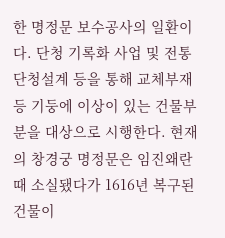한 명정문 보수공사의 일환이다. 단청 기록화 사업 및 전통단청설계 등을 통해 교체부재 등 기둥에 이상이 있는 건물부분을 대상으로 시행한다. 현재의 창경궁 명정문은 임진왜란 때 소실됐다가 1616년 복구된 건물이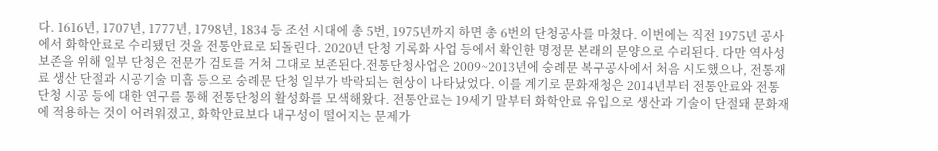다. 1616년, 1707년, 1777년, 1798년, 1834 등 조선 시대에 총 5번, 1975년까지 하면 총 6번의 단청공사를 마쳤다. 이번에는 직전 1975년 공사에서 화학안료로 수리됐던 것을 전통안료로 되돌린다. 2020년 단청 기록화 사업 등에서 확인한 명정문 본래의 문양으로 수리된다. 다만 역사성 보존을 위해 일부 단청은 전문가 검토를 거쳐 그대로 보존된다.전통단청사업은 2009~2013년에 숭례문 복구공사에서 처음 시도했으나, 전통재료 생산 단절과 시공기술 미흡 등으로 숭례문 단청 일부가 박락되는 현상이 나타났었다. 이를 계기로 문화재청은 2014년부터 전통안료와 전통단청 시공 등에 대한 연구를 통해 전통단청의 활성화를 모색해왔다. 전통안료는 19세기 말부터 화학안료 유입으로 생산과 기술이 단절돼 문화재에 적용하는 것이 어려워졌고, 화학안료보다 내구성이 떨어지는 문제가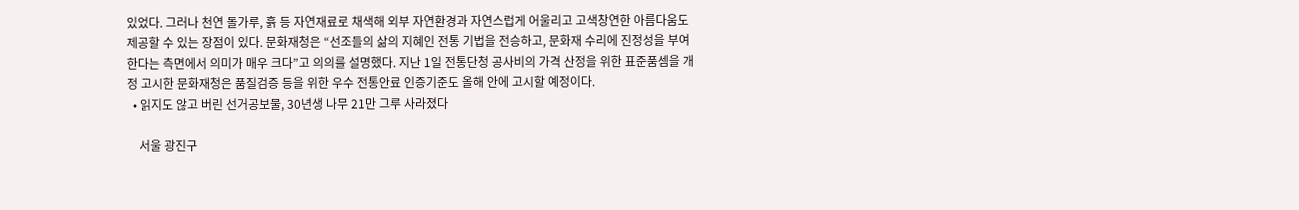있었다. 그러나 천연 돌가루, 흙 등 자연재료로 채색해 외부 자연환경과 자연스럽게 어울리고 고색창연한 아름다움도 제공할 수 있는 장점이 있다. 문화재청은 “선조들의 삶의 지혜인 전통 기법을 전승하고, 문화재 수리에 진정성을 부여한다는 측면에서 의미가 매우 크다”고 의의를 설명했다. 지난 1일 전통단청 공사비의 가격 산정을 위한 표준품셈을 개정 고시한 문화재청은 품질검증 등을 위한 우수 전통안료 인증기준도 올해 안에 고시할 예정이다.
  • 읽지도 않고 버린 선거공보물, 30년생 나무 21만 그루 사라졌다

    서울 광진구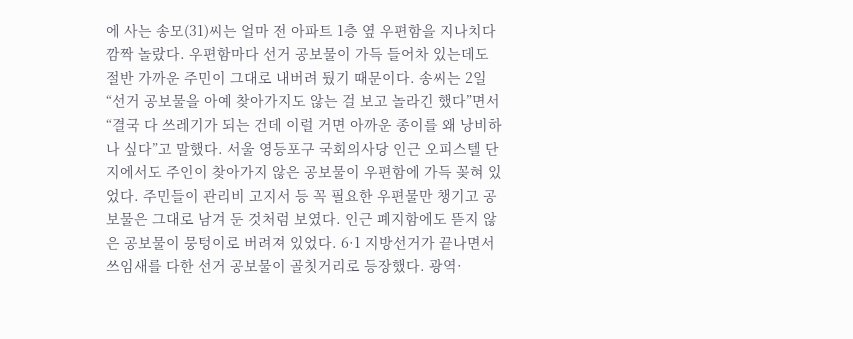에 사는 송모(31)씨는 얼마 전 아파트 1층 옆 우편함을 지나치다 깜짝 놀랐다. 우편함마다 선거 공보물이 가득 들어차 있는데도 절반 가까운 주민이 그대로 내버려 뒀기 때문이다. 송씨는 2일 “선거 공보물을 아예 찾아가지도 않는 걸 보고 놀라긴 했다”면서 “결국 다 쓰레기가 되는 건데 이럴 거면 아까운 종이를 왜 낭비하나 싶다”고 말했다. 서울 영등포구 국회의사당 인근 오피스텔 단지에서도 주인이 찾아가지 않은 공보물이 우편함에 가득 꽂혀 있었다. 주민들이 관리비 고지서 등 꼭 필요한 우편물만 챙기고 공보물은 그대로 남겨 둔 것처럼 보였다. 인근 폐지함에도 뜯지 않은 공보물이 뭉텅이로 버려져 있었다. 6·1 지방선거가 끝나면서 쓰임새를 다한 선거 공보물이 골칫거리로 등장했다. 광역·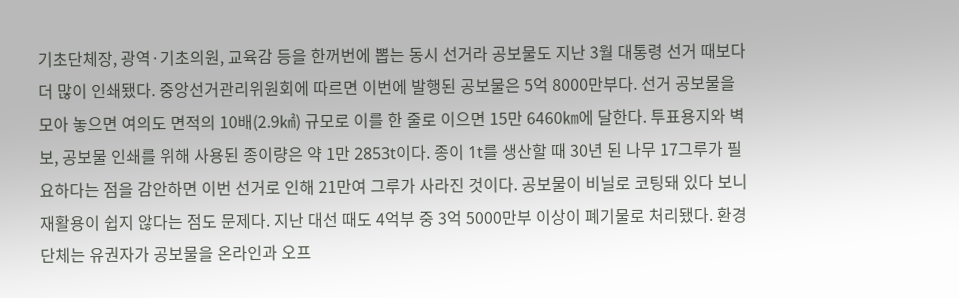기초단체장, 광역·기초의원, 교육감 등을 한꺼번에 뽑는 동시 선거라 공보물도 지난 3월 대통령 선거 때보다 더 많이 인쇄됐다. 중앙선거관리위원회에 따르면 이번에 발행된 공보물은 5억 8000만부다. 선거 공보물을 모아 놓으면 여의도 면적의 10배(2.9㎢) 규모로 이를 한 줄로 이으면 15만 6460㎞에 달한다. 투표용지와 벽보, 공보물 인쇄를 위해 사용된 종이량은 약 1만 2853t이다. 종이 1t를 생산할 때 30년 된 나무 17그루가 필요하다는 점을 감안하면 이번 선거로 인해 21만여 그루가 사라진 것이다. 공보물이 비닐로 코팅돼 있다 보니 재활용이 쉽지 않다는 점도 문제다. 지난 대선 때도 4억부 중 3억 5000만부 이상이 폐기물로 처리됐다. 환경단체는 유권자가 공보물을 온라인과 오프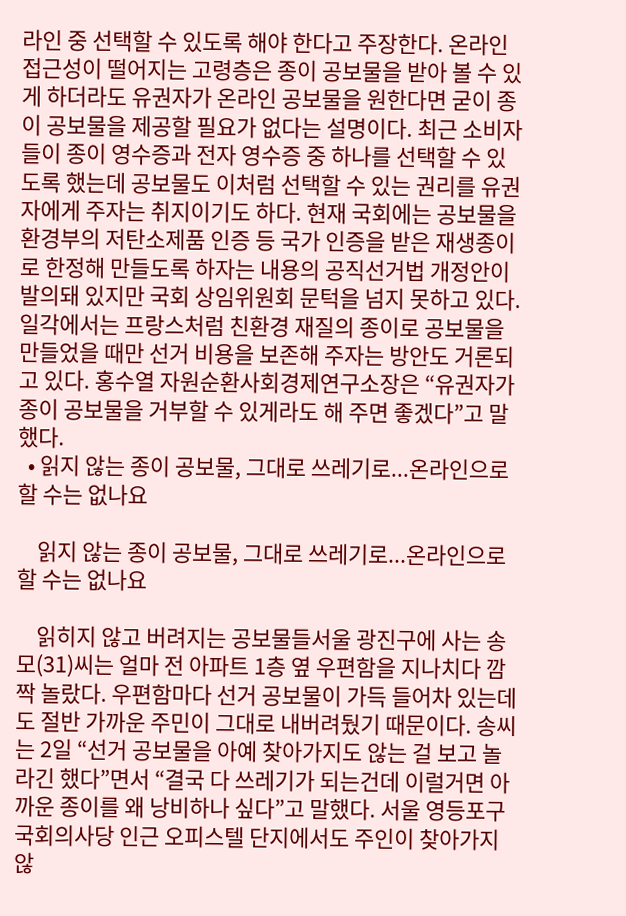라인 중 선택할 수 있도록 해야 한다고 주장한다. 온라인 접근성이 떨어지는 고령층은 종이 공보물을 받아 볼 수 있게 하더라도 유권자가 온라인 공보물을 원한다면 굳이 종이 공보물을 제공할 필요가 없다는 설명이다. 최근 소비자들이 종이 영수증과 전자 영수증 중 하나를 선택할 수 있도록 했는데 공보물도 이처럼 선택할 수 있는 권리를 유권자에게 주자는 취지이기도 하다. 현재 국회에는 공보물을 환경부의 저탄소제품 인증 등 국가 인증을 받은 재생종이로 한정해 만들도록 하자는 내용의 공직선거법 개정안이 발의돼 있지만 국회 상임위원회 문턱을 넘지 못하고 있다. 일각에서는 프랑스처럼 친환경 재질의 종이로 공보물을 만들었을 때만 선거 비용을 보존해 주자는 방안도 거론되고 있다. 홍수열 자원순환사회경제연구소장은 “유권자가 종이 공보물을 거부할 수 있게라도 해 주면 좋겠다”고 말했다.
  • 읽지 않는 종이 공보물, 그대로 쓰레기로...온라인으로 할 수는 없나요

    읽지 않는 종이 공보물, 그대로 쓰레기로...온라인으로 할 수는 없나요

    읽히지 않고 버려지는 공보물들서울 광진구에 사는 송모(31)씨는 얼마 전 아파트 1층 옆 우편함을 지나치다 깜짝 놀랐다. 우편함마다 선거 공보물이 가득 들어차 있는데도 절반 가까운 주민이 그대로 내버려뒀기 때문이다. 송씨는 2일 “선거 공보물을 아예 찾아가지도 않는 걸 보고 놀라긴 했다”면서 “결국 다 쓰레기가 되는건데 이럴거면 아까운 종이를 왜 낭비하나 싶다”고 말했다. 서울 영등포구 국회의사당 인근 오피스텔 단지에서도 주인이 찾아가지 않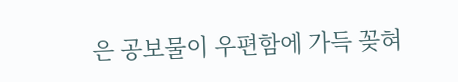은 공보물이 우편함에 가득 꽂혀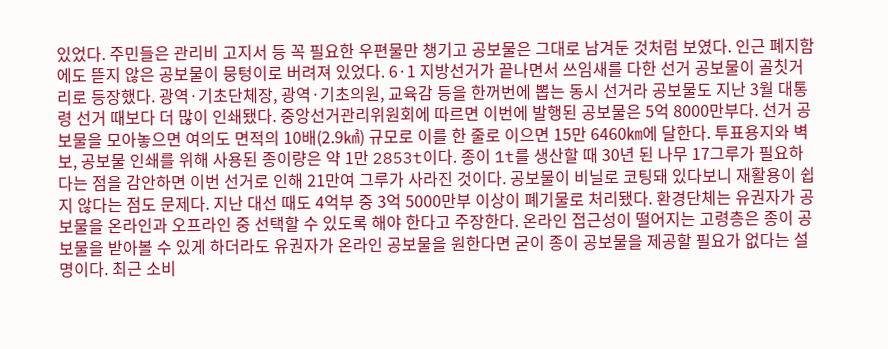있었다. 주민들은 관리비 고지서 등 꼭 필요한 우편물만 챙기고 공보물은 그대로 남겨둔 것처럼 보였다. 인근 폐지함에도 뜯지 않은 공보물이 뭉텅이로 버려져 있었다. 6·1 지방선거가 끝나면서 쓰임새를 다한 선거 공보물이 골칫거리로 등장했다. 광역·기초단체장, 광역·기초의원, 교육감 등을 한꺼번에 뽑는 동시 선거라 공보물도 지난 3월 대통령 선거 때보다 더 많이 인쇄됐다. 중앙선거관리위원회에 따르면 이번에 발행된 공보물은 5억 8000만부다. 선거 공보물을 모아놓으면 여의도 면적의 10배(2.9㎢) 규모로 이를 한 줄로 이으면 15만 6460㎞에 달한다. 투표용지와 벽보, 공보물 인쇄를 위해 사용된 종이량은 약 1만 2853t이다. 종이 1t를 생산할 때 30년 된 나무 17그루가 필요하다는 점을 감안하면 이번 선거로 인해 21만여 그루가 사라진 것이다. 공보물이 비닐로 코팅돼 있다보니 재활용이 쉽지 않다는 점도 문제다. 지난 대선 때도 4억부 중 3억 5000만부 이상이 폐기물로 처리됐다. 환경단체는 유권자가 공보물을 온라인과 오프라인 중 선택할 수 있도록 해야 한다고 주장한다. 온라인 접근성이 떨어지는 고령층은 종이 공보물을 받아볼 수 있게 하더라도 유권자가 온라인 공보물을 원한다면 굳이 종이 공보물을 제공할 필요가 없다는 설명이다. 최근 소비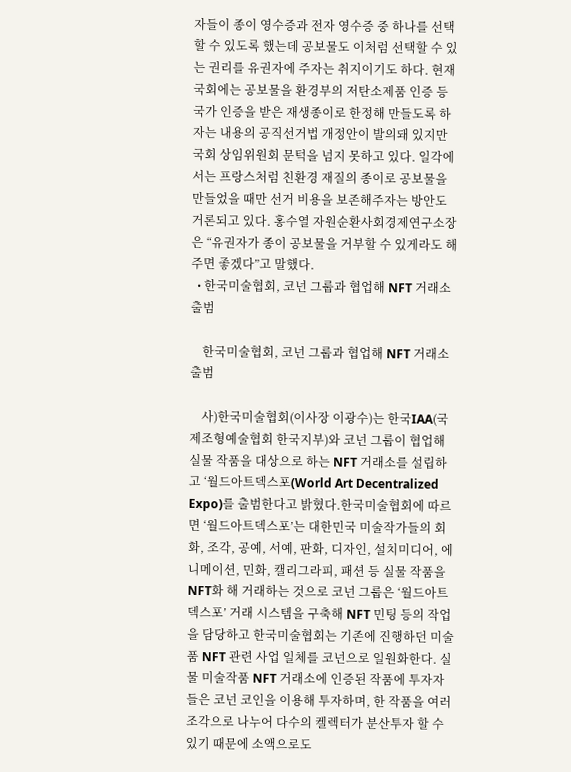자들이 종이 영수증과 전자 영수증 중 하나를 선택할 수 있도록 했는데 공보물도 이처럼 선택할 수 있는 권리를 유권자에 주자는 취지이기도 하다. 현재 국회에는 공보물을 환경부의 저탄소제품 인증 등 국가 인증을 받은 재생종이로 한정해 만들도록 하자는 내용의 공직선거법 개정안이 발의돼 있지만 국회 상임위원회 문턱을 넘지 못하고 있다. 일각에서는 프랑스처럼 친환경 재질의 종이로 공보물을 만들었을 때만 선거 비용을 보존해주자는 방안도 거론되고 있다. 홍수열 자원순환사회경제연구소장은 “유권자가 종이 공보물을 거부할 수 있게라도 해주면 좋겠다”고 말했다.
  • 한국미술협회, 코넌 그룹과 협업해 NFT 거래소 출범

    한국미술협회, 코넌 그룹과 협업해 NFT 거래소 출범

    사)한국미술협회(이사장 이광수)는 한국IAA(국제조형예술협회 한국지부)와 코넌 그룹이 협업해 실물 작품을 대상으로 하는 NFT 거래소를 설립하고 ‘월드아트덱스포(World Art Decentralized Expo)를 출범한다고 밝혔다.한국미술협회에 따르면 ‘월드아트덱스포’는 대한민국 미술작가들의 회화, 조각, 공예, 서예, 판화, 디자인, 설치미디어, 에니메이션, 민화, 캘리그라피, 패션 등 실물 작품을 NFT화 해 거래하는 것으로 코넌 그룹은 ‘월드아트덱스포’ 거래 시스템을 구축해 NFT 민팅 등의 작업을 담당하고 한국미술협회는 기존에 진행하던 미술품 NFT 관련 사업 일체를 코넌으로 일원화한다. 실물 미술작품 NFT 거래소에 인증된 작품에 투자자들은 코넌 코인을 이용해 투자하며, 한 작품을 여러 조각으로 나누어 다수의 켈렉터가 분산투자 할 수 있기 때문에 소액으로도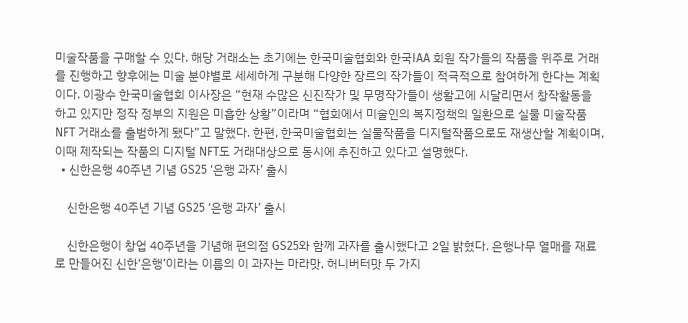미술작품을 구매할 수 있다. 해당 거래소는 초기에는 한국미술협회와 한국IAA 회원 작가들의 작품을 위주로 거래를 진행하고 향후에는 미술 분야별로 세세하게 구분해 다양한 장르의 작가들이 적극적으로 참여하게 한다는 계획이다. 이광수 한국미술협회 이사장은 “현재 수많은 신진작가 및 무명작가들이 생활고에 시달리면서 창작활동을 하고 있지만 정작 정부의 지원은 미흡한 상황”이라며 “협회에서 미술인의 복지정책의 일환으로 실물 미술작품 NFT 거래소를 출범하게 됐다”고 말했다. 한편, 한국미술협회는 실물작품을 디지털작품으로도 재생산할 계획이며, 이때 제작되는 작품의 디지털 NFT도 거래대상으로 동시에 추진하고 있다고 설명했다.
  • 신한은행 40주년 기념 GS25 ‘은행 과자’ 출시

    신한은행 40주년 기념 GS25 ‘은행 과자’ 출시

    신한은행이 창업 40주년을 기념해 편의점 GS25와 함께 과자를 출시했다고 2일 밝혔다. 은행나무 열매를 재료로 만들어진 신한‘은행’이라는 이름의 이 과자는 마라맛, 허니버터맛 두 가지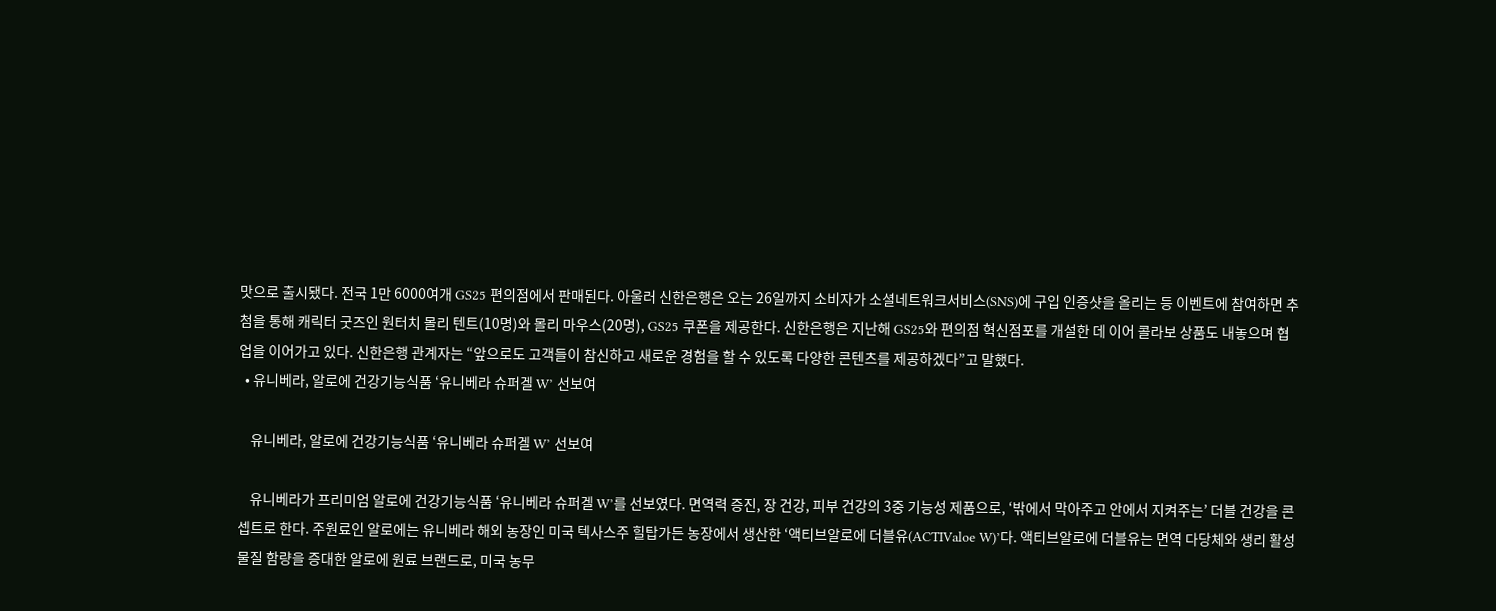맛으로 출시됐다. 전국 1만 6000여개 GS25 편의점에서 판매된다. 아울러 신한은행은 오는 26일까지 소비자가 소셜네트워크서비스(SNS)에 구입 인증샷을 올리는 등 이벤트에 참여하면 추첨을 통해 캐릭터 굿즈인 원터치 몰리 텐트(10명)와 몰리 마우스(20명), GS25 쿠폰을 제공한다. 신한은행은 지난해 GS25와 편의점 혁신점포를 개설한 데 이어 콜라보 상품도 내놓으며 협업을 이어가고 있다. 신한은행 관계자는 “앞으로도 고객들이 참신하고 새로운 경험을 할 수 있도록 다양한 콘텐츠를 제공하겠다”고 말했다.
  • 유니베라, 알로에 건강기능식품 ‘유니베라 슈퍼겔 W’ 선보여

    유니베라, 알로에 건강기능식품 ‘유니베라 슈퍼겔 W’ 선보여

    유니베라가 프리미엄 알로에 건강기능식품 ‘유니베라 슈퍼겔 W’를 선보였다. 면역력 증진, 장 건강, 피부 건강의 3중 기능성 제품으로, ‘밖에서 막아주고 안에서 지켜주는’ 더블 건강을 콘셉트로 한다. 주원료인 알로에는 유니베라 해외 농장인 미국 텍사스주 힐탑가든 농장에서 생산한 ‘액티브알로에 더블유(ACTIValoe W)’다. 액티브알로에 더블유는 면역 다당체와 생리 활성물질 함량을 증대한 알로에 원료 브랜드로, 미국 농무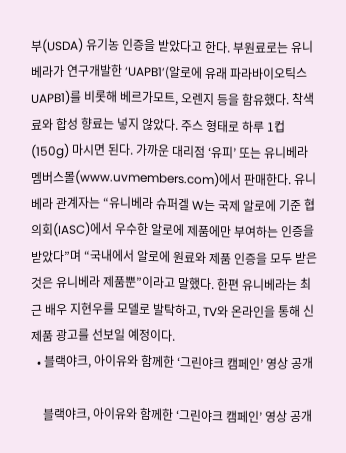부(USDA) 유기농 인증을 받았다고 한다. 부원료로는 유니베라가 연구개발한 ‘UAPB1’(알로에 유래 파라바이오틱스 UAPB1)를 비롯해 베르가모트, 오렌지 등을 함유했다. 착색료와 합성 향료는 넣지 않았다. 주스 형태로 하루 1컵(150g) 마시면 된다. 가까운 대리점 ‘유피’ 또는 유니베라 멤버스몰(www.uvmembers.com)에서 판매한다. 유니베라 관계자는 “유니베라 슈퍼겔 W는 국제 알로에 기준 협의회(IASC)에서 우수한 알로에 제품에만 부여하는 인증을 받았다”며 “국내에서 알로에 원료와 제품 인증을 모두 받은 것은 유니베라 제품뿐”이라고 말했다. 한편 유니베라는 최근 배우 지현우를 모델로 발탁하고, TV와 온라인을 통해 신제품 광고를 선보일 예정이다.
  • 블랙야크, 아이유와 함께한 ‘그린야크 캠페인’ 영상 공개

    블랙야크, 아이유와 함께한 ‘그린야크 캠페인’ 영상 공개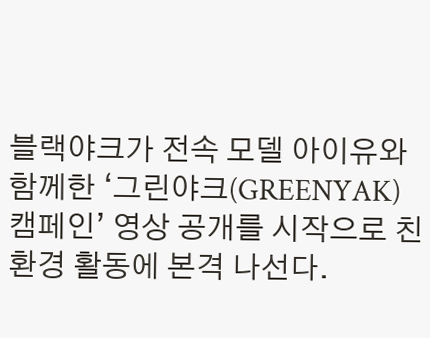블랙야크가 전속 모델 아이유와 함께한 ‘그린야크(GREENYAK) 캠페인’ 영상 공개를 시작으로 친환경 활동에 본격 나선다.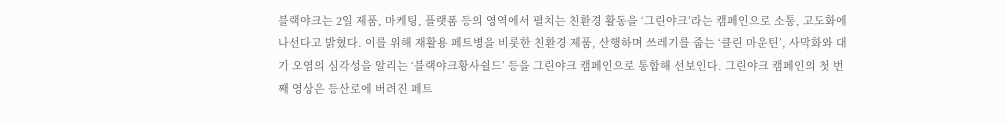블랙야크는 2일 제품, 마케팅, 플랫폼 등의 영역에서 펼치는 친환경 활동을 ‘그린야크’라는 캠페인으로 소통, 고도화에 나선다고 밝혔다. 이를 위해 재활용 페트병을 비롯한 친환경 제품, 산행하며 쓰레기를 줍는 ‘클린 마운틴’, 사막화와 대기 오염의 심각성을 알리는 ‘블랙야크황사쉴드’ 등을 그린야크 캠페인으로 통합해 선보인다. 그린야크 캠페인의 첫 번째 영상은 등산로에 버려진 페트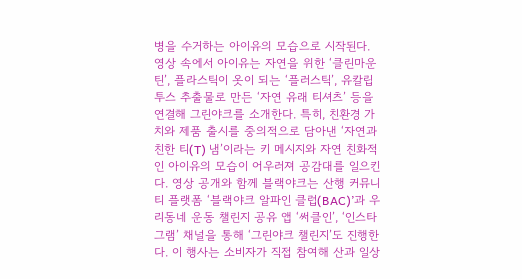병을 수거하는 아이유의 모습으로 시작된다. 영상 속에서 아이유는 자연을 위한 ‘클린마운틴’, 플라스틱이 옷이 되는 ‘플러스틱’, 유칼립투스 추출물로 만든 ‘자연 유래 티셔츠’ 등을 연결해 그린야크를 소개한다. 특히, 친환경 가치와 제품 출시를 중의적으로 담아낸 ‘자연과 친한 티(T) 냄’이라는 키 메시지와 자연 친화적인 아이유의 모습이 어우러져 공감대를 일으킨다. 영상 공개와 함께 블랙야크는 산행 커뮤니티 플랫폼 ‘블랙야크 알파인 클럽(BAC)’과 우리동네 운동 챌린지 공유 앱 ‘써클인’, ‘인스타그램’ 채널을 통해 ‘그린야크 챌린지’도 진행한다. 이 행사는 소비자가 직접 참여해 산과 일상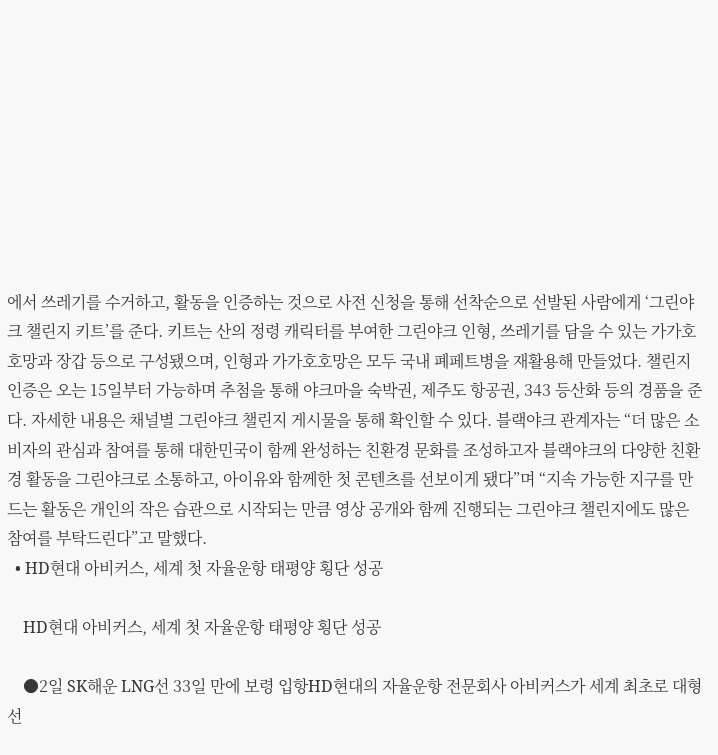에서 쓰레기를 수거하고, 활동을 인증하는 것으로 사전 신청을 통해 선착순으로 선발된 사람에게 ‘그린야크 챌린지 키트’를 준다. 키트는 산의 정령 캐릭터를 부여한 그린야크 인형, 쓰레기를 담을 수 있는 가가호호망과 장갑 등으로 구성됐으며, 인형과 가가호호망은 모두 국내 폐페트병을 재활용해 만들었다. 챌린지 인증은 오는 15일부터 가능하며 추첨을 통해 야크마을 숙박권, 제주도 항공권, 343 등산화 등의 경품을 준다. 자세한 내용은 채널별 그린야크 챌린지 게시물을 통해 확인할 수 있다. 블랙야크 관계자는 “더 많은 소비자의 관심과 참여를 통해 대한민국이 함께 완성하는 친환경 문화를 조성하고자 블랙야크의 다양한 친환경 활동을 그린야크로 소통하고, 아이유와 함께한 첫 콘텐츠를 선보이게 됐다”며 “지속 가능한 지구를 만드는 활동은 개인의 작은 습관으로 시작되는 만큼 영상 공개와 함께 진행되는 그린야크 챌린지에도 많은 참여를 부탁드린다”고 말했다.
  • HD현대 아비커스, 세계 첫 자율운항 태평양 횡단 성공

    HD현대 아비커스, 세계 첫 자율운항 태평양 횡단 성공

    ●2일 SK해운 LNG선 33일 만에 보령 입항HD현대의 자율운항 전문회사 아비커스가 세계 최초로 대형 선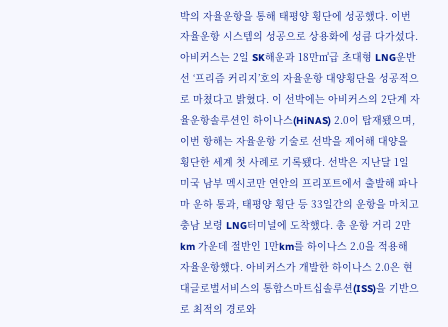박의 자율운항을 통해 태평양 횡단에 성공했다. 이번 자율운항 시스템의 성공으로 상용화에 성큼 다가섰다. 아비커스는 2일 SK해운과 18만㎥급 초대형 LNG운반선 ‘프리즘 커리지’호의 자율운항 대양횡단을 성공적으로 마쳤다고 밝혔다. 이 선박에는 아비커스의 2단계 자율운항솔루션인 하이나스(HiNAS) 2.0이 탑재됐으며, 이번 항해는 자율운항 기술로 선박을 제어해 대양을 횡단한 세계 첫 사례로 기록됐다. 선박은 지난달 1일 미국 남부 멕시코만 연안의 프리포트에서 출발해 파나마 운하 통과, 태평양 횡단 등 33일간의 운항을 마치고 충남 보령 LNG터미널에 도착했다. 총 운항 거리 2만km 가운데 절반인 1만km를 하이나스 2.0을 적용해 자율운항했다. 아비커스가 개발한 하이나스 2.0은 현대글로벌서비스의 통합스마트십솔루션(ISS)을 기반으로 최적의 경로와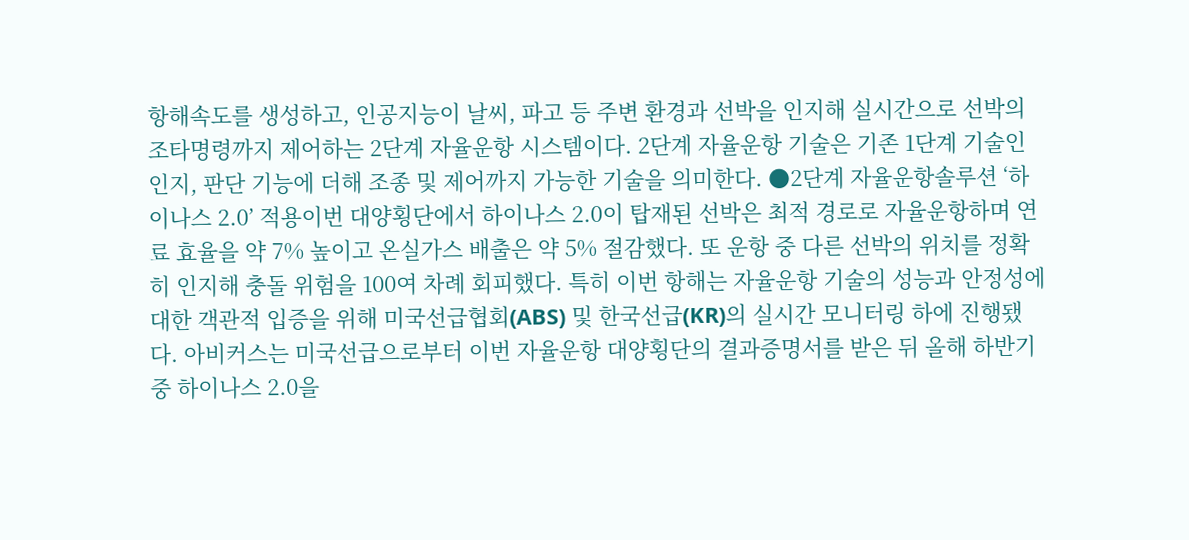항해속도를 생성하고, 인공지능이 날씨, 파고 등 주변 환경과 선박을 인지해 실시간으로 선박의 조타명령까지 제어하는 2단계 자율운항 시스템이다. 2단계 자율운항 기술은 기존 1단계 기술인 인지, 판단 기능에 더해 조종 및 제어까지 가능한 기술을 의미한다. ●2단계 자율운항솔루션 ‘하이나스 2.0’ 적용이번 대양횡단에서 하이나스 2.0이 탑재된 선박은 최적 경로로 자율운항하며 연료 효율을 약 7% 높이고 온실가스 배출은 약 5% 절감했다. 또 운항 중 다른 선박의 위치를 정확히 인지해 충돌 위험을 100여 차례 회피했다. 특히 이번 항해는 자율운항 기술의 성능과 안정성에 대한 객관적 입증을 위해 미국선급협회(ABS) 및 한국선급(KR)의 실시간 모니터링 하에 진행됐다. 아비커스는 미국선급으로부터 이번 자율운항 대양횡단의 결과증명서를 받은 뒤 올해 하반기 중 하이나스 2.0을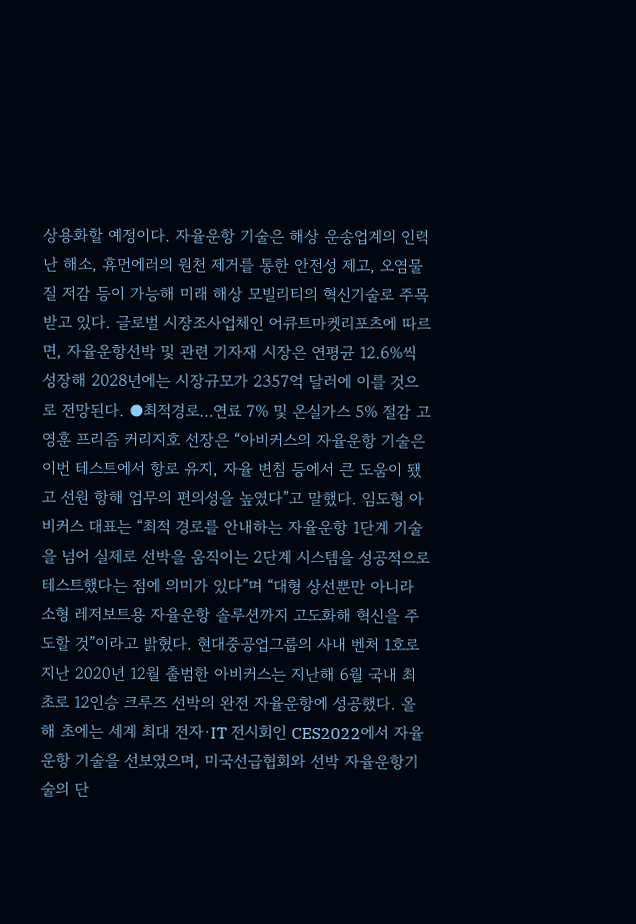상용화할 예정이다. 자율운항 기술은 해상 운송업계의 인력난 해소, 휴먼에러의 원천 제거를 통한 안전성 제고, 오염물질 저감 등이 가능해 미래 해상 모빌리티의 혁신기술로 주목받고 있다. 글로벌 시장조사업체인 어큐트마켓리포츠에 따르면, 자율운항선박 및 관련 기자재 시장은 연평균 12.6%씩 성장해 2028년에는 시장규모가 2357억 달러에 이를 것으로 전망된다. ●최적경로…연료 7% 및 온실가스 5% 절감 고영훈 프리즘 커리지호 선장은 “아비커스의 자율운항 기술은 이번 테스트에서 항로 유지, 자율 변침 등에서 큰 도움이 됐고 선원 항해 업무의 편의성을 높였다”고 말했다. 임도형 아비커스 대표는 “최적 경로를 안내하는 자율운항 1단계 기술을 넘어 실제로 선박을 움직이는 2단계 시스템을 성공적으로 테스트했다는 점에 의미가 있다”며 “대형 상선뿐만 아니라 소형 레저보트용 자율운항 솔루션까지 고도화해 혁신을 주도할 것”이라고 밝혔다. 현대중공업그룹의 사내 벤처 1호로 지난 2020년 12월 출범한 아비커스는 지난해 6월 국내 최초로 12인승 크루즈 선박의 완전 자율운항에 성공했다. 올해 초에는 세계 최대 전자·IT 전시회인 CES2022에서 자율운항 기술을 선보였으며, 미국선급협회와 선박 자율운항기술의 단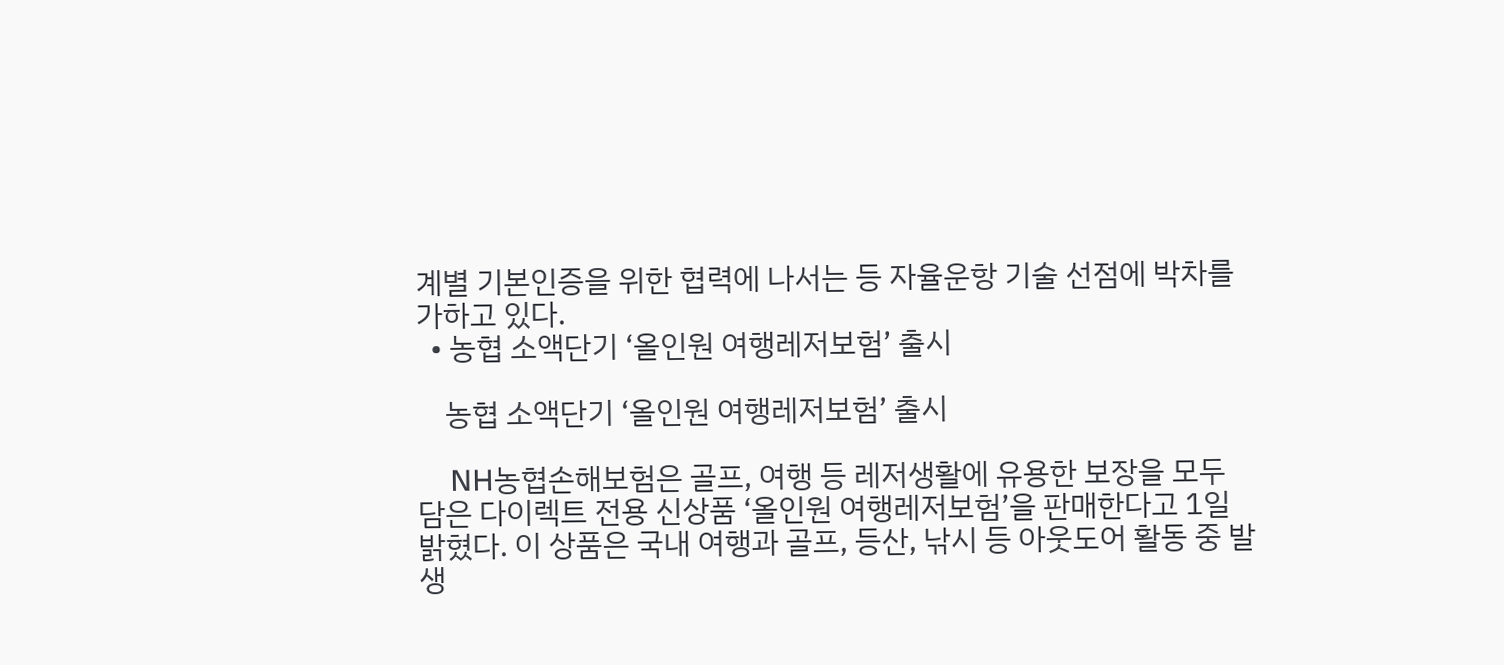계별 기본인증을 위한 협력에 나서는 등 자율운항 기술 선점에 박차를 가하고 있다.
  • 농협 소액단기 ‘올인원 여행레저보험’ 출시

    농협 소액단기 ‘올인원 여행레저보험’ 출시

    NH농협손해보험은 골프, 여행 등 레저생활에 유용한 보장을 모두 담은 다이렉트 전용 신상품 ‘올인원 여행레저보험’을 판매한다고 1일 밝혔다. 이 상품은 국내 여행과 골프, 등산, 낚시 등 아웃도어 활동 중 발생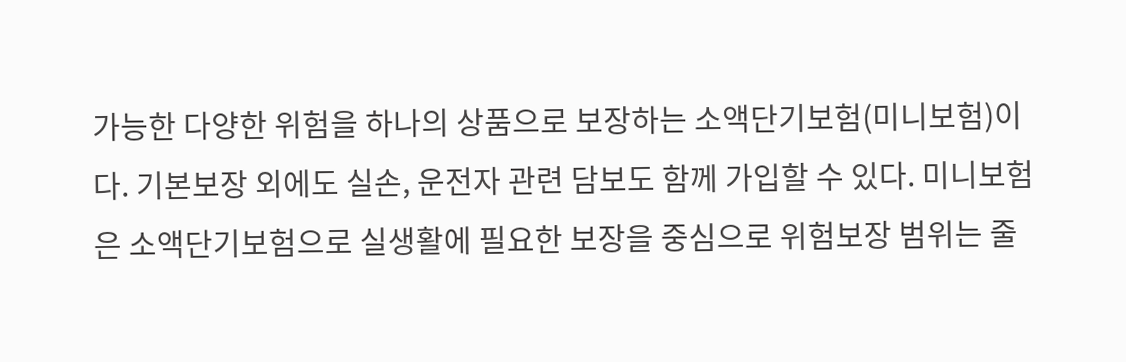가능한 다양한 위험을 하나의 상품으로 보장하는 소액단기보험(미니보험)이다. 기본보장 외에도 실손, 운전자 관련 담보도 함께 가입할 수 있다. 미니보험은 소액단기보험으로 실생활에 필요한 보장을 중심으로 위험보장 범위는 줄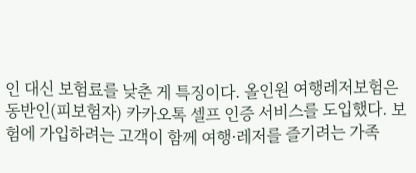인 대신 보험료를 낮춘 게 특징이다. 올인원 여행레저보험은 동반인(피보험자) 카카오톡 셀프 인증 서비스를 도입했다. 보험에 가입하려는 고객이 함께 여행·레저를 즐기려는 가족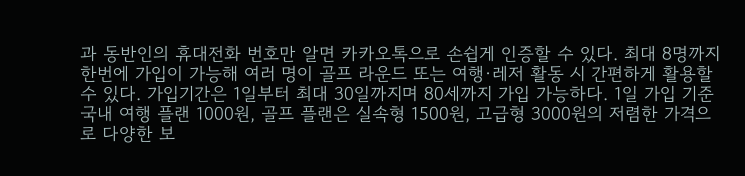과 동반인의 휴대전화 번호만 알면 카카오톡으로 손쉽게 인증할 수 있다. 최대 8명까지 한번에 가입이 가능해 여러 명이 골프 라운드 또는 여행·레저 활동 시 간편하게 활용할 수 있다. 가입기간은 1일부터 최대 30일까지며 80세까지 가입 가능하다. 1일 가입 기준 국내 여행 플랜 1000원, 골프 플랜은 실속형 1500원, 고급형 3000원의 저렴한 가격으로 다양한 보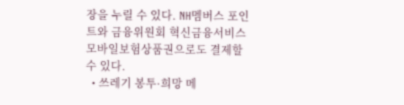장을 누릴 수 있다. NH멤버스 포인트와 금융위원회 혁신금융서비스 모바일보험상품권으로도 결제할 수 있다.
  • 쓰레기 봉투·희망 메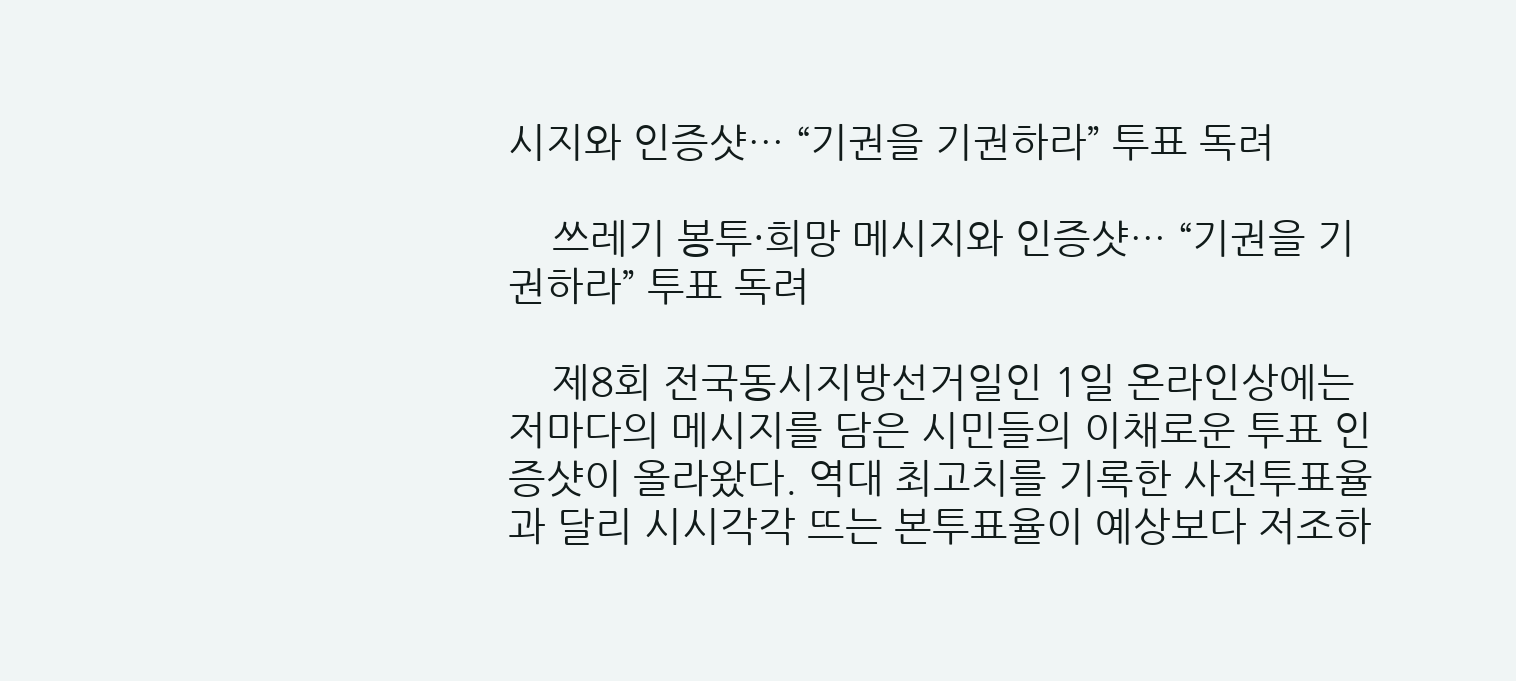시지와 인증샷… “기권을 기권하라” 투표 독려

    쓰레기 봉투·희망 메시지와 인증샷… “기권을 기권하라” 투표 독려

    제8회 전국동시지방선거일인 1일 온라인상에는 저마다의 메시지를 담은 시민들의 이채로운 투표 인증샷이 올라왔다. 역대 최고치를 기록한 사전투표율과 달리 시시각각 뜨는 본투표율이 예상보다 저조하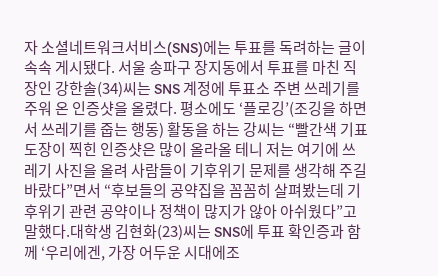자 소셜네트워크서비스(SNS)에는 투표를 독려하는 글이 속속 게시됐다. 서울 송파구 장지동에서 투표를 마친 직장인 강한솔(34)씨는 SNS 계정에 투표소 주변 쓰레기를 주워 온 인증샷을 올렸다. 평소에도 ‘플로깅’(조깅을 하면서 쓰레기를 줍는 행동) 활동을 하는 강씨는 “빨간색 기표 도장이 찍힌 인증샷은 많이 올라올 테니 저는 여기에 쓰레기 사진을 올려 사람들이 기후위기 문제를 생각해 주길 바랐다”면서 “후보들의 공약집을 꼼꼼히 살펴봤는데 기후위기 관련 공약이나 정책이 많지가 않아 아쉬웠다”고 말했다.대학생 김현화(23)씨는 SNS에 투표 확인증과 함께 ‘우리에겐, 가장 어두운 시대에조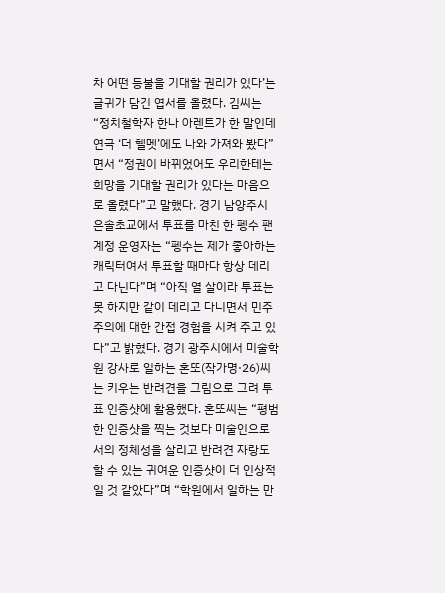차 어떤 등불을 기대할 권리가 있다’는 글귀가 담긴 엽서를 올렸다. 김씨는 “정치철학자 한나 아렌트가 한 말인데 연극 ‘더 헬멧’에도 나와 가져와 봤다”면서 “정권이 바뀌었어도 우리한테는 희망을 기대할 권리가 있다는 마음으로 올렸다”고 말했다. 경기 남양주시 은솔초교에서 투표를 마친 한 펭수 팬계정 운영자는 “펭수는 제가 좋아하는 캐릭터여서 투표할 때마다 항상 데리고 다닌다”며 “아직 열 살이라 투표는 못 하지만 같이 데리고 다니면서 민주주의에 대한 간접 경험을 시켜 주고 있다”고 밝혔다. 경기 광주시에서 미술학원 강사로 일하는 혼또(작가명·26)씨는 키우는 반려견을 그림으로 그려 투표 인증샷에 활용했다. 혼또씨는 “평범한 인증샷을 찍는 것보다 미술인으로서의 정체성을 살리고 반려견 자랑도 할 수 있는 귀여운 인증샷이 더 인상적일 것 같았다”며 “학원에서 일하는 만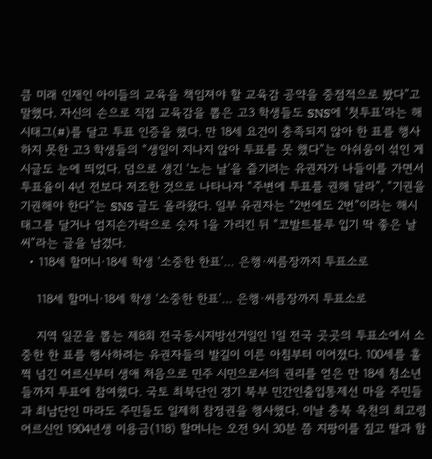큼 미래 인재인 아이들의 교육을 책임져야 할 교육감 공약을 중점적으로 봤다”고 말했다. 자신의 손으로 직접 교육감을 뽑은 고3 학생들도 SNS에 ‘첫투표’라는 해시태그(#)를 달고 투표 인증을 했다. 만 18세 요건이 충족되지 않아 한 표를 행사하지 못한 고3 학생들의 “생일이 지나지 않아 투표를 못 했다”는 아쉬움이 섞인 게시글도 눈에 띄었다. 덤으로 생긴 ‘노는 날’을 즐기려는 유권자가 나들이를 가면서 투표율이 4년 전보다 저조한 것으로 나타나자 “주변에 투표를 권해 달라”, “기권을 기권해야 한다”는 SNS 글도 올라왔다. 일부 유권자는 “2번에도 2번”이라는 해시태그를 달거나 엄지손가락으로 숫자 1을 가리킨 뒤 “코발트블루 입기 딱 좋은 날씨”라는 글을 남겼다.
  • 118세 할머니·18세 학생 ‘소중한 한표’… 은행·씨름장까지 투표소로

    118세 할머니·18세 학생 ‘소중한 한표’… 은행·씨름장까지 투표소로

    지역 일꾼을 뽑는 제8회 전국동시지방선거일인 1일 전국 곳곳의 투표소에서 소중한 한 표를 행사하려는 유권자들의 발길이 이른 아침부터 이어졌다. 100세를 훌쩍 넘긴 어르신부터 생애 처음으로 민주 시민으로서의 권리를 얻은 만 18세 청소년들까지 투표에 참여했다. 국토 최북단인 경기 북부 민간인출입통제선 마을 주민들과 최남단인 마라도 주민들도 일제히 참정권을 행사했다. 이날 충북 옥천의 최고령 어르신인 1904년생 이용금(118) 할머니는 오전 9시 30분 쯤 지팡이를 짚고 딸과 함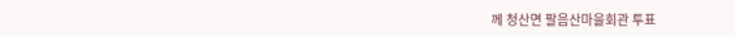께 청산면 팔음산마을회관 투표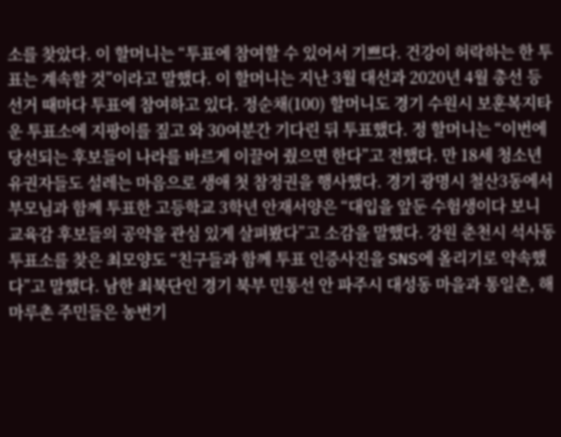소를 찾았다. 이 할머니는 “투표에 참여할 수 있어서 기쁘다. 건강이 허락하는 한 투표는 계속할 것”이라고 말했다. 이 할머니는 지난 3월 대선과 2020년 4월 총선 등 선거 때마다 투표에 참여하고 있다. 정순채(100) 할머니도 경기 수원시 보훈복지타운 투표소에 지팡이를 짚고 와 30여분간 기다린 뒤 투표했다. 정 할머니는 “이번에 당선되는 후보들이 나라를 바르게 이끌어 줬으면 한다”고 전했다. 만 18세 청소년 유권자들도 설레는 마음으로 생애 첫 참정권을 행사했다. 경기 광명시 철산3동에서 부모님과 함께 투표한 고등학교 3학년 안재서양은 “대입을 앞둔 수험생이다 보니 교육감 후보들의 공약을 관심 있게 살펴봤다”고 소감을 말했다. 강원 춘천시 석사동 투표소를 찾은 최모양도 “친구들과 함께 투표 인증사진을 SNS에 올리기로 약속했다”고 말했다. 남한 최북단인 경기 북부 민통선 안 파주시 대성동 마을과 통일촌, 해마루촌 주민들은 농번기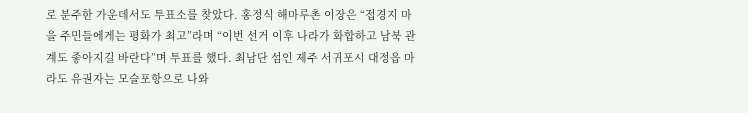로 분주한 가운데서도 투표소를 찾았다. 홍정식 해마루촌 이장은 “접경지 마을 주민들에게는 평화가 최고”라며 “이번 선거 이후 나라가 화합하고 남북 관계도 좋아지길 바란다”며 투표를 했다. 최남단 섬인 제주 서귀포시 대정읍 마라도 유권자는 모슬포항으로 나와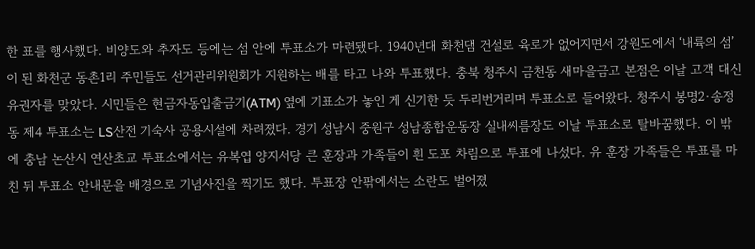한 표를 행사했다. 비양도와 추자도 등에는 섬 안에 투표소가 마련됐다. 1940년대 화천댐 건설로 육로가 없어지면서 강원도에서 ‘내륙의 섬’이 된 화천군 동촌1리 주민들도 선거관리위원회가 지원하는 배를 타고 나와 투표했다. 충북 청주시 금천동 새마을금고 본점은 이날 고객 대신 유권자를 맞았다. 시민들은 현금자동입출금기(ATM) 옆에 기표소가 놓인 게 신기한 듯 두리번거리며 투표소로 들어왔다. 청주시 봉명2·송정동 제4 투표소는 LS산전 기숙사 공용시설에 차려졌다. 경기 성남시 중원구 성남종합운동장 실내씨름장도 이날 투표소로 탈바꿈했다. 이 밖에 충남 논산시 연산초교 투표소에서는 유복엽 양지서당 큰 훈장과 가족들이 흰 도포 차림으로 투표에 나섰다. 유 훈장 가족들은 투표를 마친 뒤 투표소 안내문을 배경으로 기념사진을 찍기도 했다. 투표장 안팎에서는 소란도 벌어졌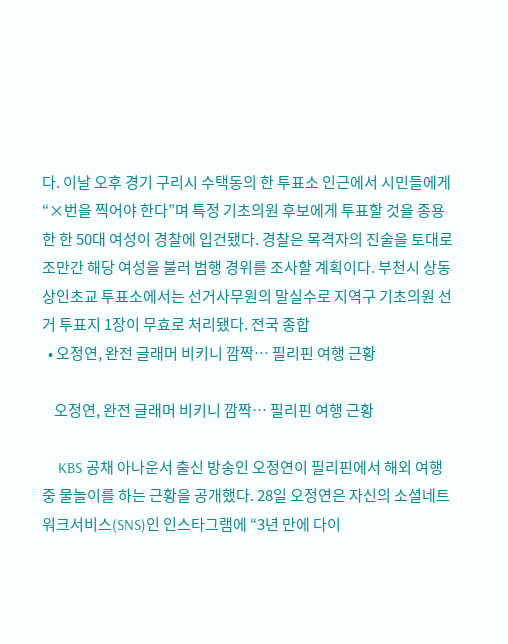다. 이날 오후 경기 구리시 수택동의 한 투표소 인근에서 시민들에게 “×번을 찍어야 한다”며 특정 기초의원 후보에게 투표할 것을 종용한 한 50대 여성이 경찰에 입건됐다. 경찰은 목격자의 진술을 토대로 조만간 해당 여성을 불러 범행 경위를 조사할 계획이다. 부천시 상동 상인초교 투표소에서는 선거사무원의 말실수로 지역구 기초의원 선거 투표지 1장이 무효로 처리됐다. 전국 종합
  • 오정연, 완전 글래머 비키니 깜짝… 필리핀 여행 근황

    오정연, 완전 글래머 비키니 깜짝… 필리핀 여행 근황

    KBS 공채 아나운서 출신 방송인 오정연이 필리핀에서 해외 여행 중 물놀이를 하는 근황을 공개했다. 28일 오정연은 자신의 소셜네트워크서비스(SNS)인 인스타그램에 “3년 만에 다이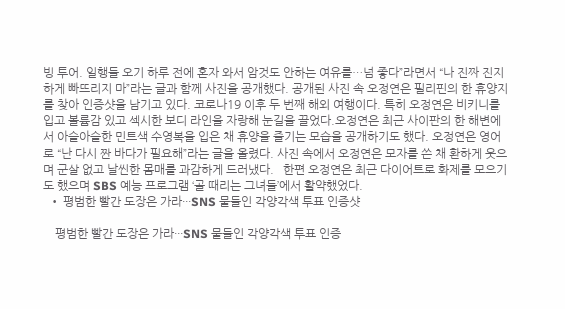빙 투어. 일행들 오기 하루 전에 혼자 와서 암것도 안하는 여유를…넘 좋다”라면서 “나 진짜 진지하게 빠뜨리지 마”라는 글과 함께 사진을 공개했다. 공개된 사진 속 오정연은 필리핀의 한 휴양지를 찾아 인증샷을 남기고 있다. 코로나19 이후 두 번째 해외 여행이다. 특히 오정연은 비키니를 입고 볼륨감 있고 섹시한 보디 라인을 자랑해 눈길을 끌었다.오정연은 최근 사이판의 한 해변에서 아슬아슬한 민트색 수영복을 입은 채 휴양을 즐기는 모습을 공개하기도 했다. 오정연은 영어로 “난 다시 짠 바다가 필요해”라는 글을 올렸다. 사진 속에서 오정연은 모자를 쓴 채 환하게 웃으며 군살 없고 날씬한 몸매를 과감하게 드러냈다.   한편 오정연은 최근 다이어트로 화제를 모으기도 했으며 SBS 예능 프로그램 ‘골 때리는 그녀들’에서 활약했었다.
  • 평범한 빨간 도장은 가라···SNS 물들인 각양각색 투표 인증샷

    평범한 빨간 도장은 가라···SNS 물들인 각양각색 투표 인증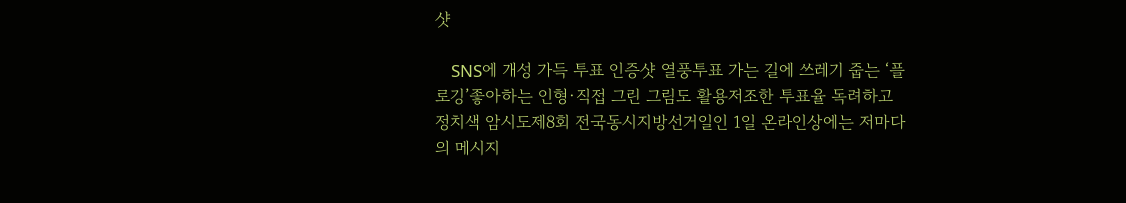샷

    SNS에 개성 가득 투표 인증샷 열풍투표 가는 길에 쓰레기 줍는 ‘플로깅’좋아하는 인형·직접 그린 그림도 활용저조한 투표율 독려하고 정치색 암시도제8회 전국동시지방선거일인 1일 온라인상에는 저마다의 메시지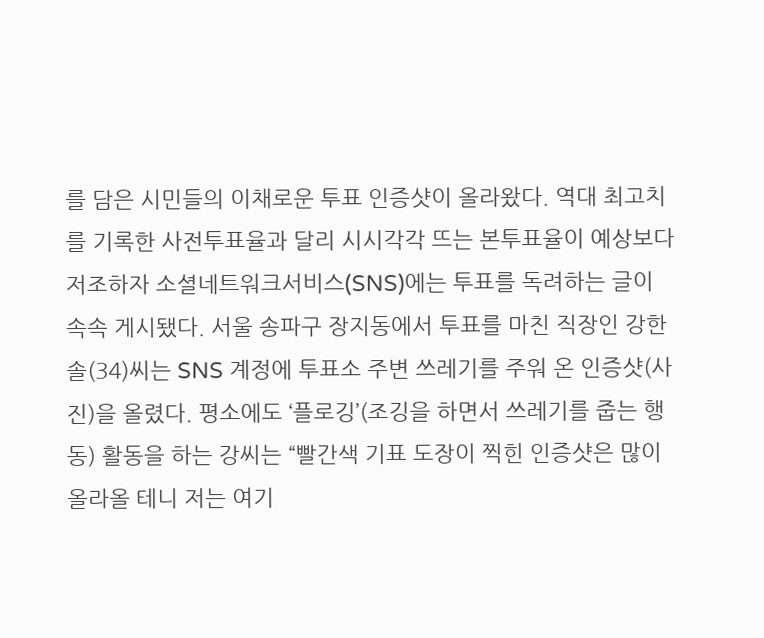를 담은 시민들의 이채로운 투표 인증샷이 올라왔다. 역대 최고치를 기록한 사전투표율과 달리 시시각각 뜨는 본투표율이 예상보다 저조하자 소셜네트워크서비스(SNS)에는 투표를 독려하는 글이 속속 게시됐다. 서울 송파구 장지동에서 투표를 마친 직장인 강한솔(34)씨는 SNS 계정에 투표소 주변 쓰레기를 주워 온 인증샷(사진)을 올렸다. 평소에도 ‘플로깅’(조깅을 하면서 쓰레기를 줍는 행동) 활동을 하는 강씨는 “빨간색 기표 도장이 찍힌 인증샷은 많이 올라올 테니 저는 여기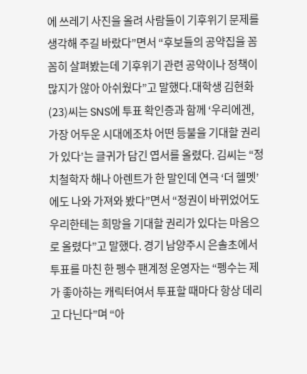에 쓰레기 사진을 올려 사람들이 기후위기 문제를 생각해 주길 바랐다”면서 “후보들의 공약집을 꼼꼼히 살펴봤는데 기후위기 관련 공약이나 정책이 많지가 않아 아쉬웠다”고 말했다.대학생 김현화(23)씨는 SNS에 투표 확인증과 함께 ‘우리에겐, 가장 어두운 시대에조차 어떤 등불을 기대할 권리가 있다’는 글귀가 담긴 엽서를 올렸다. 김씨는 “정치철학자 해나 아렌트가 한 말인데 연극 ‘더 헬멧’에도 나와 가져와 봤다”면서 “정권이 바뀌었어도 우리한테는 희망을 기대할 권리가 있다는 마음으로 올렸다”고 말했다. 경기 남양주시 은솔초에서 투표를 마친 한 펭수 팬계정 운영자는 “펭수는 제가 좋아하는 캐릭터여서 투표할 때마다 항상 데리고 다닌다”며 “아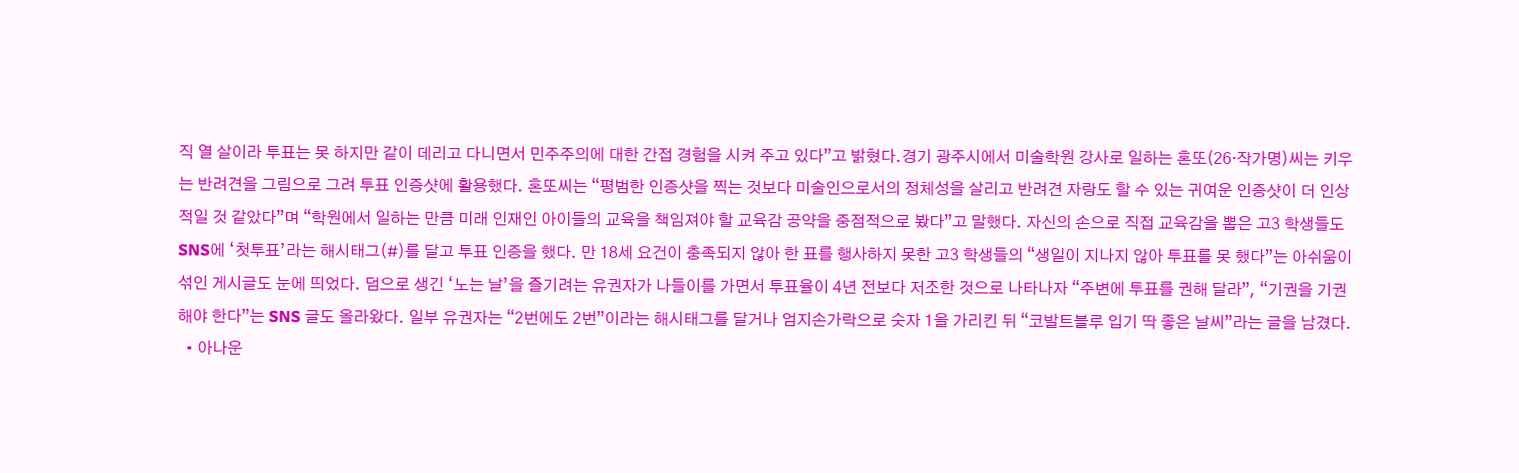직 열 살이라 투표는 못 하지만 같이 데리고 다니면서 민주주의에 대한 간접 경험을 시켜 주고 있다”고 밝혔다.경기 광주시에서 미술학원 강사로 일하는 혼또(26·작가명)씨는 키우는 반려견을 그림으로 그려 투표 인증샷에 활용했다. 혼또씨는 “평범한 인증샷을 찍는 것보다 미술인으로서의 정체성을 살리고 반려견 자랑도 할 수 있는 귀여운 인증샷이 더 인상적일 것 같았다”며 “학원에서 일하는 만큼 미래 인재인 아이들의 교육을 책임져야 할 교육감 공약을 중점적으로 봤다”고 말했다. 자신의 손으로 직접 교육감을 뽑은 고3 학생들도 SNS에 ‘첫투표’라는 해시태그(#)를 달고 투표 인증을 했다. 만 18세 요건이 충족되지 않아 한 표를 행사하지 못한 고3 학생들의 “생일이 지나지 않아 투표를 못 했다”는 아쉬움이 섞인 게시글도 눈에 띄었다. 덤으로 생긴 ‘노는 날’을 즐기려는 유권자가 나들이를 가면서 투표율이 4년 전보다 저조한 것으로 나타나자 “주변에 투표를 권해 달라”, “기권을 기권해야 한다”는 SNS 글도 올라왔다. 일부 유권자는 “2번에도 2번”이라는 해시태그를 달거나 엄지손가락으로 숫자 1을 가리킨 뒤 “코발트블루 입기 딱 좋은 날씨”라는 글을 남겼다.
  • 아나운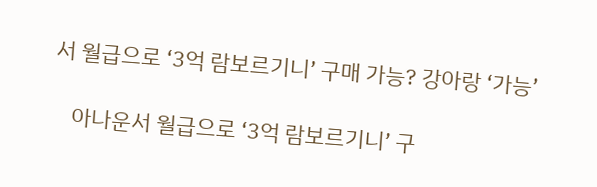서 월급으로 ‘3억 람보르기니’ 구매 가능? 강아랑 ‘가능’

    아나운서 월급으로 ‘3억 람보르기니’ 구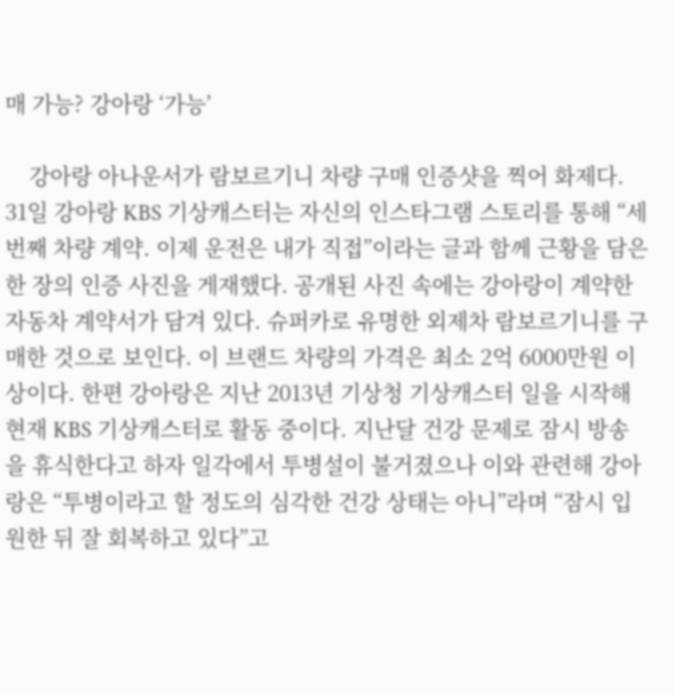매 가능? 강아랑 ‘가능’

    강아랑 아나운서가 람보르기니 차량 구매 인증샷을 찍어 화제다. 31일 강아랑 KBS 기상캐스터는 자신의 인스타그램 스토리를 통해 “세 번째 차량 계약. 이제 운전은 내가 직접”이라는 글과 함께 근황을 담은 한 장의 인증 사진을 게재했다. 공개된 사진 속에는 강아랑이 계약한 자동차 계약서가 담겨 있다. 슈퍼카로 유명한 외제차 람보르기니를 구매한 것으로 보인다. 이 브랜드 차량의 가격은 최소 2억 6000만원 이상이다. 한편 강아랑은 지난 2013년 기상청 기상캐스터 일을 시작해 현재 KBS 기상캐스터로 활동 중이다. 지난달 건강 문제로 잠시 방송을 휴식한다고 하자 일각에서 투병설이 불거졌으나 이와 관련해 강아랑은 “투병이라고 할 정도의 심각한 건강 상태는 아니”라며 “잠시 입원한 뒤 잘 회복하고 있다”고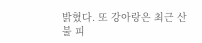밝혔다. 또 강아랑은 최근 산불 피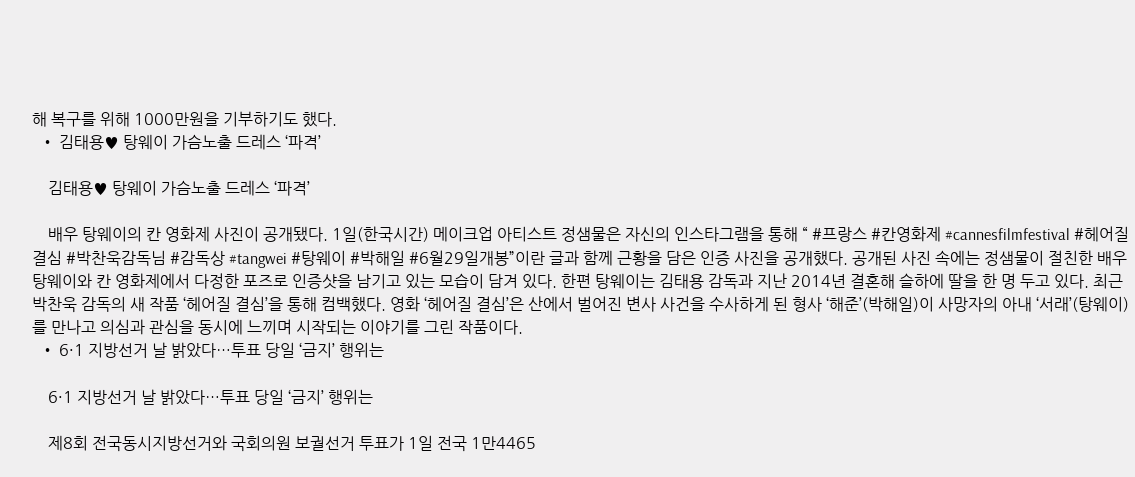해 복구를 위해 1000만원을 기부하기도 했다.
  • 김태용♥ 탕웨이 가슴노출 드레스 ‘파격’

    김태용♥ 탕웨이 가슴노출 드레스 ‘파격’

    배우 탕웨이의 칸 영화제 사진이 공개됐다. 1일(한국시간) 메이크업 아티스트 정샘물은 자신의 인스타그램을 통해 “ #프랑스 #칸영화제 #cannesfilmfestival #헤어질결심 #박찬욱감독님 #감독상 #tangwei #탕웨이 #박해일 #6월29일개봉”이란 글과 함께 근황을 담은 인증 사진을 공개했다. 공개된 사진 속에는 정샘물이 절친한 배우 탕웨이와 칸 영화제에서 다정한 포즈로 인증샷을 남기고 있는 모습이 담겨 있다. 한편 탕웨이는 김태용 감독과 지난 2014년 결혼해 슬하에 딸을 한 명 두고 있다. 최근 박찬욱 감독의 새 작품 ‘헤어질 결심’을 통해 컴백했다. 영화 ‘헤어질 결심’은 산에서 벌어진 변사 사건을 수사하게 된 형사 ‘해준’(박해일)이 사망자의 아내 ‘서래’(탕웨이)를 만나고 의심과 관심을 동시에 느끼며 시작되는 이야기를 그린 작품이다.
  • 6·1 지방선거 날 밝았다…투표 당일 ‘금지’ 행위는

    6·1 지방선거 날 밝았다…투표 당일 ‘금지’ 행위는

    제8회 전국동시지방선거와 국회의원 보궐선거 투표가 1일 전국 1만4465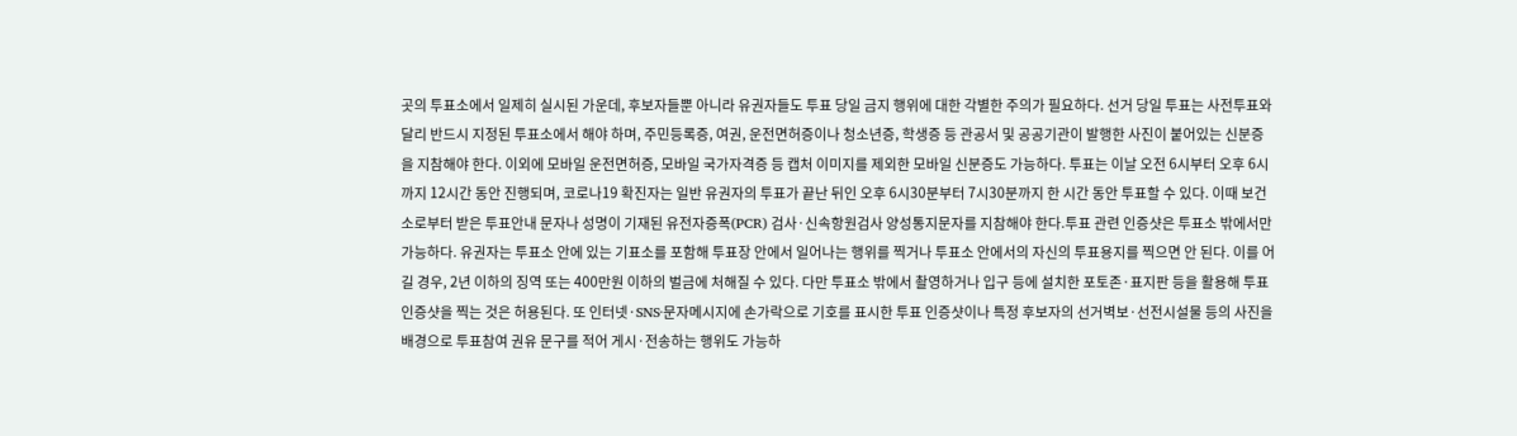곳의 투표소에서 일제히 실시된 가운데, 후보자들뿐 아니라 유권자들도 투표 당일 금지 행위에 대한 각별한 주의가 필요하다. 선거 당일 투표는 사전투표와 달리 반드시 지정된 투표소에서 해야 하며, 주민등록증, 여권, 운전면허증이나 청소년증, 학생증 등 관공서 및 공공기관이 발행한 사진이 붙어있는 신분증을 지참해야 한다. 이외에 모바일 운전면허증, 모바일 국가자격증 등 캡처 이미지를 제외한 모바일 신분증도 가능하다. 투표는 이날 오전 6시부터 오후 6시까지 12시간 동안 진행되며, 코로나19 확진자는 일반 유권자의 투표가 끝난 뒤인 오후 6시30분부터 7시30분까지 한 시간 동안 투표할 수 있다. 이때 보건소로부터 받은 투표안내 문자나 성명이 기재된 유전자증폭(PCR) 검사·신속항원검사 양성통지문자를 지참해야 한다.투표 관련 인증샷은 투표소 밖에서만 가능하다. 유권자는 투표소 안에 있는 기표소를 포함해 투표장 안에서 일어나는 행위를 찍거나 투표소 안에서의 자신의 투표용지를 찍으면 안 된다. 이를 어길 경우, 2년 이하의 징역 또는 400만원 이하의 벌금에 처해질 수 있다. 다만 투표소 밖에서 촬영하거나 입구 등에 설치한 포토존·표지판 등을 활용해 투표 인증샷을 찍는 것은 허용된다. 또 인터넷·SNS·문자메시지에 손가락으로 기호를 표시한 투표 인증샷이나 특정 후보자의 선거벽보·선전시설물 등의 사진을 배경으로 투표참여 권유 문구를 적어 게시·전송하는 행위도 가능하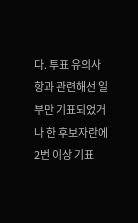다. 투표 유의사항과 관련해선 일부만 기표되었거나 한 후보자란에 2번 이상 기표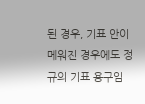된 경우, 기표 안이 메워진 경우에도 정규의 기표 용구임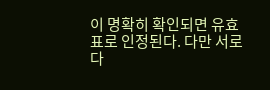이 명확히 확인되면 유효표로 인정된다. 다만 서로 다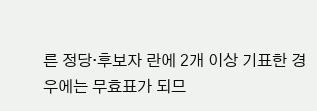른 정당·후보자 란에 2개 이상 기표한 경우에는 무효표가 되므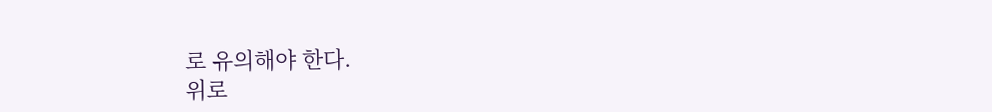로 유의해야 한다.
위로